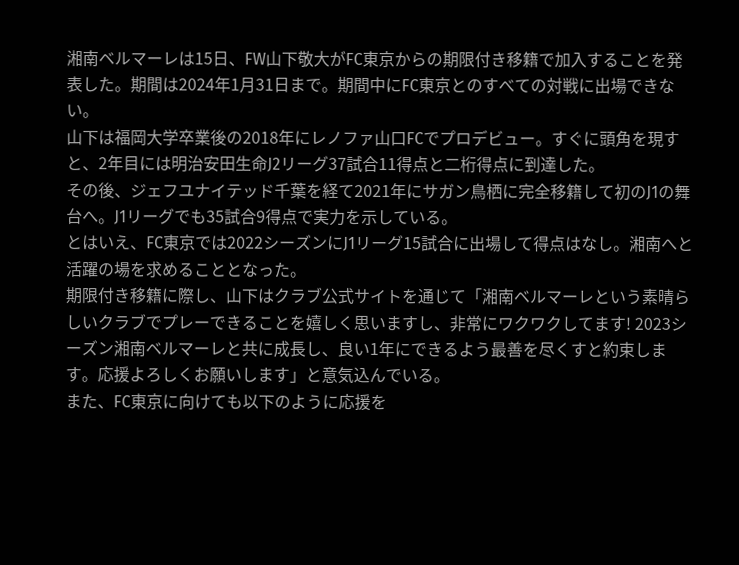湘南ベルマーレは15日、FW山下敬大がFC東京からの期限付き移籍で加入することを発表した。期間は2024年1月31日まで。期間中にFC東京とのすべての対戦に出場できない。
山下は福岡大学卒業後の2018年にレノファ山口FCでプロデビュー。すぐに頭角を現すと、2年目には明治安田生命J2リーグ37試合11得点と二桁得点に到達した。
その後、ジェフユナイテッド千葉を経て2021年にサガン鳥栖に完全移籍して初のJ1の舞台へ。J1リーグでも35試合9得点で実力を示している。
とはいえ、FC東京では2022シーズンにJ1リーグ15試合に出場して得点はなし。湘南へと活躍の場を求めることとなった。
期限付き移籍に際し、山下はクラブ公式サイトを通じて「湘南ベルマーレという素晴らしいクラブでプレーできることを嬉しく思いますし、非常にワクワクしてます! 2023シーズン湘南ベルマーレと共に成長し、良い1年にできるよう最善を尽くすと約束します。応援よろしくお願いします」と意気込んでいる。
また、FC東京に向けても以下のように応援を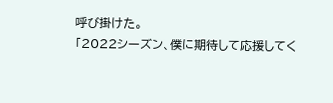呼び掛けた。
「2022シーズン、僕に期待して応援してく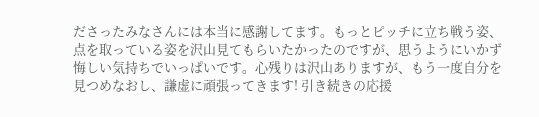ださったみなさんには本当に感謝してます。もっとピッチに立ち戦う姿、点を取っている姿を沢山見てもらいたかったのですが、思うようにいかず悔しい気持ちでいっぱいです。心残りは沢山ありますが、もう一度自分を見つめなおし、謙虚に頑張ってきます! 引き続きの応援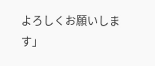よろしくお願いします」